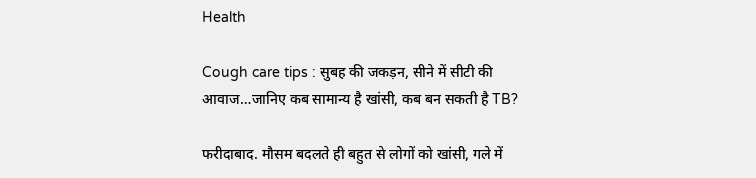Health

Cough care tips : सुबह की जकड़न, सीने में सीटी की आवाज…जानिए कब सामान्य है खांसी, कब बन सकती है TB?

फरीदाबाद. मौसम बदलते ही बहुत से लोगों को खांसी, गले में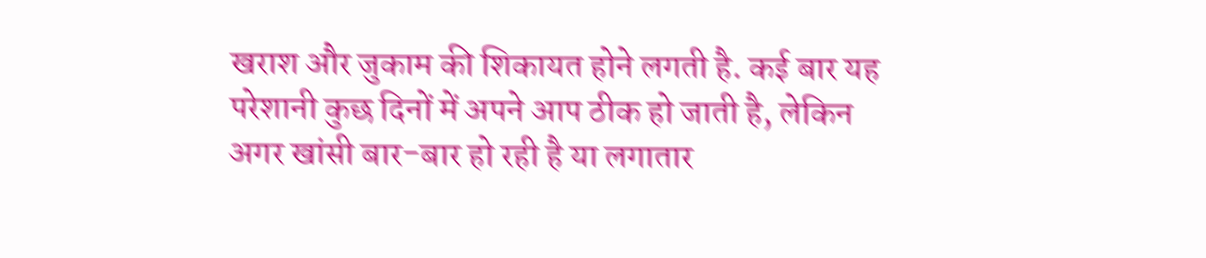खराश और जुकाम की शिकायत होने लगती है. कई बार यह परेशानी कुछ दिनों में अपने आप ठीक हो जाती है, लेकिन अगर खांसी बार-बार हो रही है या लगातार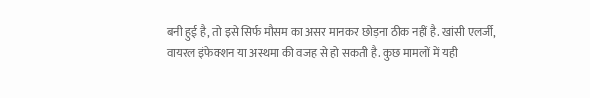बनी हुई है, तो इसे सिर्फ मौसम का असर मानकर छोड़ना ठीक नहीं है. खांसी एलर्जी, वायरल इंफेक्शन या अस्थमा की वजह से हो सकती है. कुछ मामलों में यही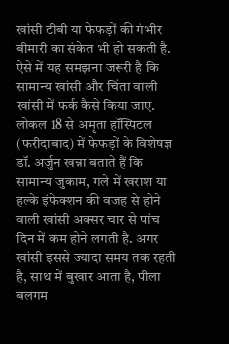खांसी टीबी या फेफड़ों की गंभीर बीमारी का संकेत भी हो सकती है. ऐसे में यह समझना जरूरी है कि सामान्य खांसी और चिंता वाली खांसी में फर्क कैसे किया जाए. लोकल 18 से अमृता हॉस्पिटल (फरीदाबाद) में फेफड़ों के विशेषज्ञ डॉ. अर्जुन खन्ना बताते हैं कि सामान्य जुकाम, गले में खराश या हल्के इंफेक्शन की वजह से होने वाली खांसी अक्सर चार से पांच दिन में कम होने लगती है. अगर खांसी इससे ज्यादा समय तक रहती है, साथ में बुखार आता है, पीला बलगम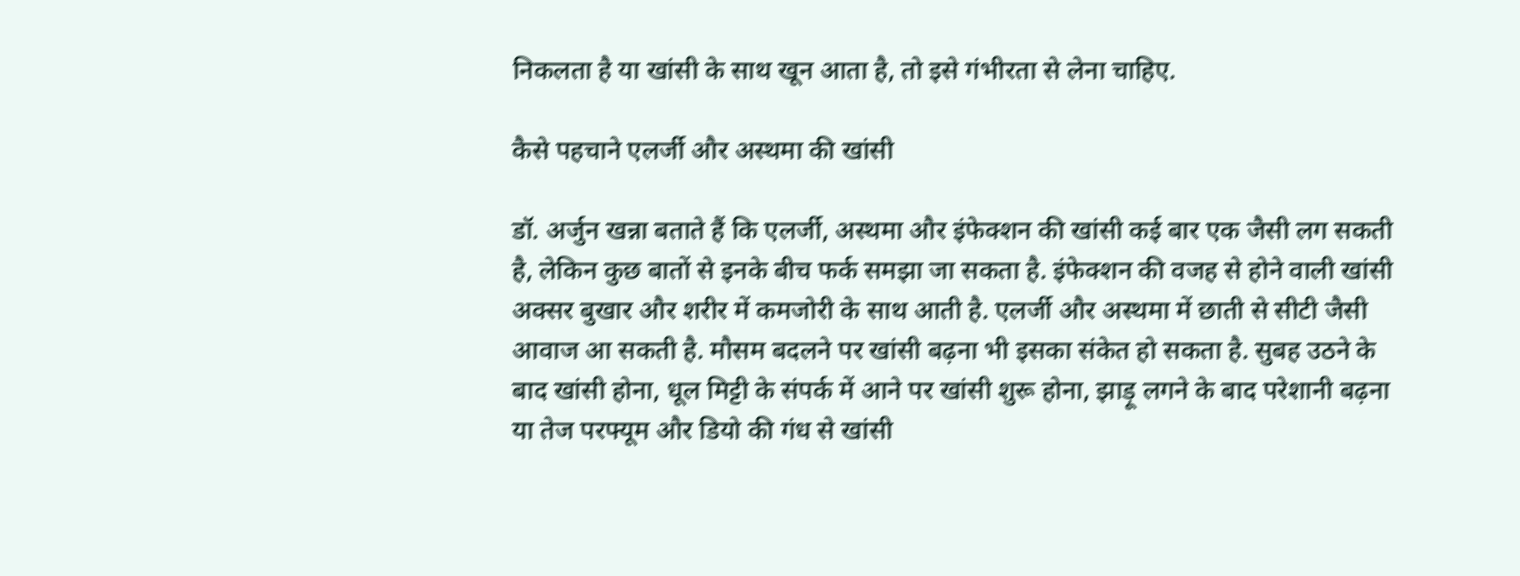निकलता है या खांसी के साथ खून आता है, तो इसे गंभीरता से लेना चाहिए.

कैसे पहचाने एलर्जी और अस्थमा की खांसी

डॉ. अर्जुन खन्ना बताते हैं कि एलर्जी, अस्थमा और इंफेक्शन की खांसी कई बार एक जैसी लग सकती है, लेकिन कुछ बातों से इनके बीच फर्क समझा जा सकता है. इंफेक्शन की वजह से होने वाली खांसी अक्सर बुखार और शरीर में कमजोरी के साथ आती है. एलर्जी और अस्थमा में छाती से सीटी जैसी आवाज आ सकती है. मौसम बदलने पर खांसी बढ़ना भी इसका संकेत हो सकता है. सुबह उठने के बाद खांसी होना, धूल मिट्टी के संपर्क में आने पर खांसी शुरू होना, झाड़ू लगने के बाद परेशानी बढ़ना या तेज परफ्यूम और डियो की गंध से खांसी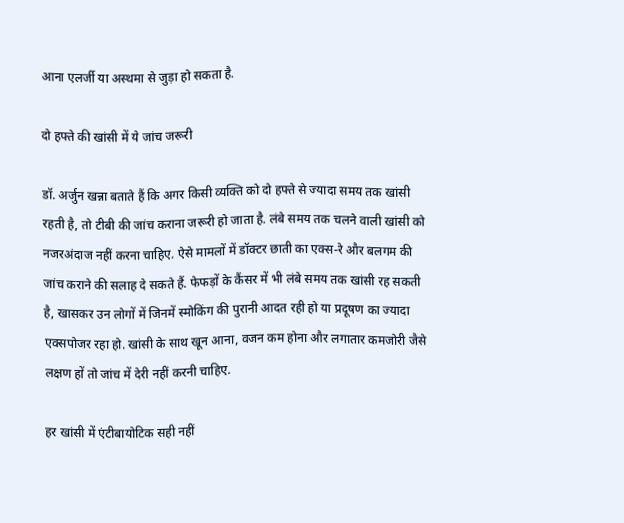आना एलर्जी या अस्थमा से जुड़ा हो सकता है.

दो हफ्ते की खांसी में ये जांच जरूरी

डॉ. अर्जुन खन्ना बताते हैं कि अगर किसी व्यक्ति को दो हफ्ते से ज्यादा समय तक खांसी रहती है, तो टीबी की जांच कराना जरूरी हो जाता है. लंबे समय तक चलने वाली खांसी को नजरअंदाज नहीं करना चाहिए. ऐसे मामलों में डॉक्टर छाती का एक्स-रे और बलगम की जांच कराने की सलाह दे सकते हैं. फेफड़ों के कैंसर में भी लंबे समय तक खांसी रह सकती है, खासकर उन लोगों में जिनमें स्मोकिंग की पुरानी आदत रही हो या प्रदूषण का ज्यादा एक्सपोजर रहा हो. खांसी के साथ खून आना, वजन कम होना और लगातार कमजोरी जैसे लक्षण हों तो जांच में देरी नहीं करनी चाहिए.

हर खांसी में एंटीबायोटिक सही नहीं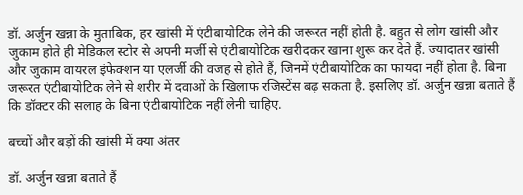डॉ. अर्जुन खन्ना के मुताबिक, हर खांसी में एंटीबायोटिक लेने की जरूरत नहीं होती है. बहुत से लोग खांसी और जुकाम होते ही मेडिकल स्टोर से अपनी मर्जी से एंटीबायोटिक खरीदकर खाना शुरू कर देते हैं. ज्यादातर खांसी और जुकाम वायरल इंफेक्शन या एलर्जी की वजह से होते हैं, जिनमें एंटीबायोटिक का फायदा नहीं होता है. बिना जरूरत एंटीबायोटिक लेने से शरीर में दवाओं के खिलाफ रजिस्टेंस बढ़ सकता है. इसलिए डॉ. अर्जुन खन्ना बताते हैं कि डॉक्टर की सलाह के बिना एंटीबायोटिक नहीं लेनी चाहिए.

बच्चों और बड़ों की खांसी में क्या अंतर

डॉ. अर्जुन खन्ना बताते हैं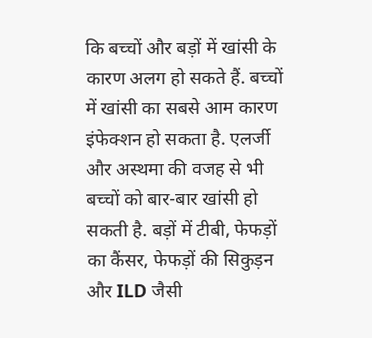कि बच्चों और बड़ों में खांसी के कारण अलग हो सकते हैं. बच्चों में खांसी का सबसे आम कारण इंफेक्शन हो सकता है. एलर्जी और अस्थमा की वजह से भी बच्चों को बार-बार खांसी हो सकती है. बड़ों में टीबी, फेफड़ों का कैंसर, फेफड़ों की सिकुड़न और ILD जैसी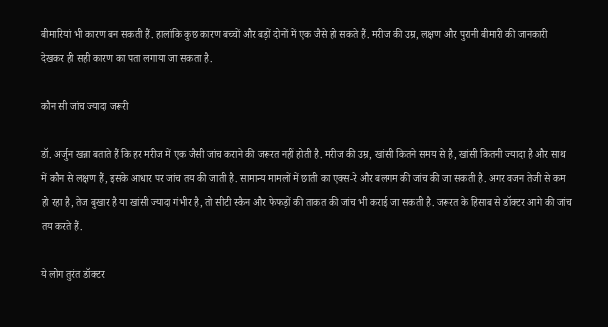बीमारियां भी कारण बन सकती हैं. हालांकि कुछ कारण बच्चों और बड़ों दोनों में एक जैसे हो सकते हैं. मरीज की उम्र, लक्षण और पुरानी बीमारी की जानकारी देखकर ही सही कारण का पता लगाया जा सकता है.

कौन सी जांच ज्यादा जरूरी

डॉ. अर्जुन खन्ना बताते हैं कि हर मरीज में एक जैसी जांच कराने की जरूरत नहीं होती है. मरीज की उम्र, खांसी कितने समय से है, खांसी कितनी ज्यादा है और साथ में कौन से लक्षण हैं, इसके आधार पर जांच तय की जाती है. सामान्य मामलों में छाती का एक्स-रे और बलगम की जांच की जा सकती है. अगर वजन तेजी से कम हो रहा है, तेज बुखार है या खांसी ज्यादा गंभीर है, तो सीटी स्कैन और फेफड़ों की ताकत की जांच भी कराई जा सकती है. जरूरत के हिसाब से डॉक्टर आगे की जांच तय करते हैं.

ये लोग तुरंत डॉक्टर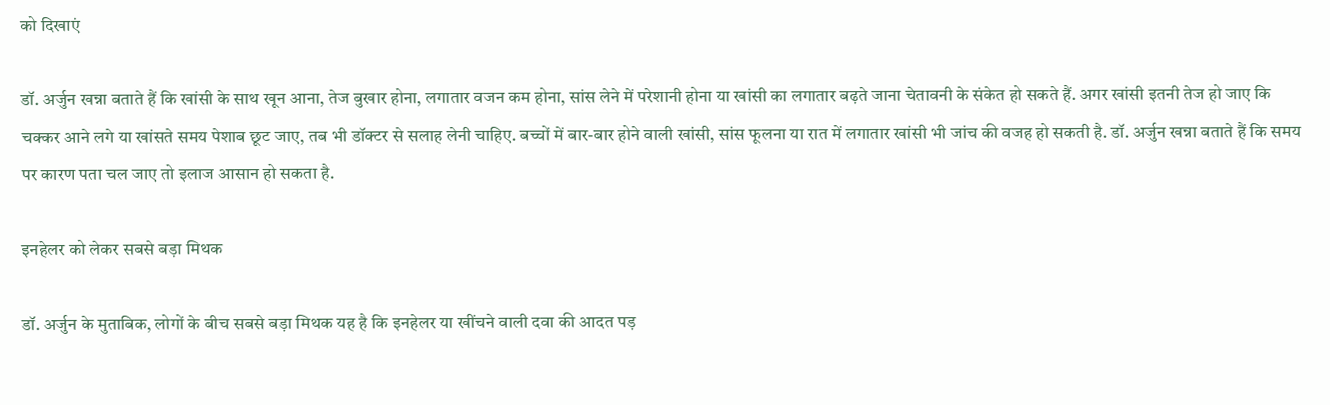को दिखाएं

डॉ. अर्जुन खन्ना बताते हैं कि खांसी के साथ खून आना, तेज बुखार होना, लगातार वजन कम होना, सांस लेने में परेशानी होना या खांसी का लगातार बढ़ते जाना चेतावनी के संकेत हो सकते हैं. अगर खांसी इतनी तेज हो जाए कि चक्कर आने लगे या खांसते समय पेशाब छूट जाए, तब भी डॉक्टर से सलाह लेनी चाहिए. बच्चों में बार-बार होने वाली खांसी, सांस फूलना या रात में लगातार खांसी भी जांच की वजह हो सकती है. डॉ. अर्जुन खन्ना बताते हैं कि समय पर कारण पता चल जाए तो इलाज आसान हो सकता है.

इनहेलर को लेकर सबसे बड़ा मिथक

डॉ. अर्जुन के मुताबिक, लोगों के बीच सबसे बड़ा मिथक यह है कि इनहेलर या खींचने वाली दवा की आदत पड़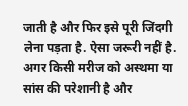जाती है और फिर इसे पूरी जिंदगी लेना पड़ता है. ऐसा जरूरी नहीं है. अगर किसी मरीज को अस्थमा या सांस की परेशानी है और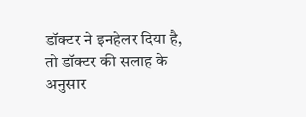डॉक्टर ने इनहेलर दिया है, तो डॉक्टर की सलाह के अनुसार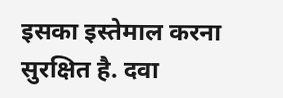इसका इस्तेमाल करना सुरक्षित है. दवा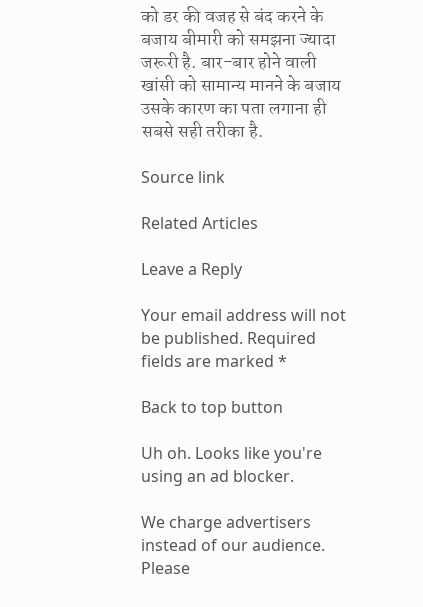को डर की वजह से बंद करने के बजाय बीमारी को समझना ज्यादा जरूरी है. बार-बार होने वाली खांसी को सामान्य मानने के बजाय उसके कारण का पता लगाना ही सबसे सही तरीका है.

Source link

Related Articles

Leave a Reply

Your email address will not be published. Required fields are marked *

Back to top button

Uh oh. Looks like you're using an ad blocker.

We charge advertisers instead of our audience. Please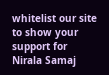whitelist our site to show your support for Nirala Samaj